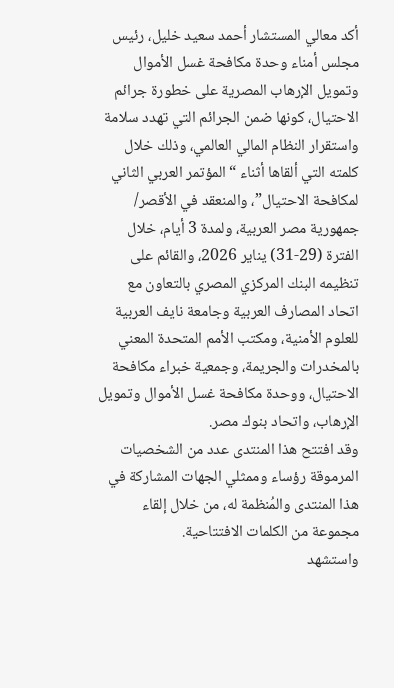أكد معالي المستشار أحمد سعيد خليل، رئيس مجلس أمناء وحدة مكافحة غسل الأموال وتمويل الإرهاب المصرية على خطورة جرائم الاحتيال، كونها ضمن الجرائم التي تهدد سلامة واستقرار النظام المالي العالمي، وذلك خلال كلمته التي ألقاها أثناء “المؤتمر العربي الثاني لمكافحة الاحتيال”، والمنعقد في الأقصر/ جمهورية مصر العربية، ولمدة 3 أيام، خلال الفترة (29-31) يناير 2026، والقائم على تنظيمه البنك المركزي المصري بالتعاون مع اتحاد المصارف العربية وجامعة نايف العربية للعلوم الأمنية، ومكتب الأمم المتحدة المعني بالمخدرات والجريمة، وجمعية خبراء مكافحة الاحتيال، ووحدة مكافحة غسل الأموال وتمويل الإرهاب، واتحاد بنوك مصر.
وقد افتتح هذا المنتدى عدد من الشخصيات المرموقة رؤساء وممثلي الجهات المشاركة في هذا المنتدى والمُنظمة له، من خلال إلقاء مجموعة من الكلمات الافتتاحية.
واستشهد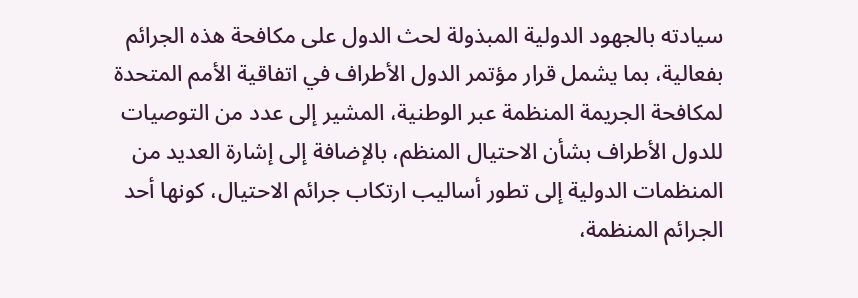سيادته بالجهود الدولية المبذولة لحث الدول على مكافحة هذه الجرائم بفعالية، بما يشمل قرار مؤتمر الدول الأطراف في اتفاقية الأمم المتحدة لمكافحة الجريمة المنظمة عبر الوطنية، المشير إلى عدد من التوصيات للدول الأطراف بشأن الاحتيال المنظم، بالإضافة إلى إشارة العديد من المنظمات الدولية إلى تطور أساليب ارتكاب جرائم الاحتيال، كونها أحد الجرائم المنظمة،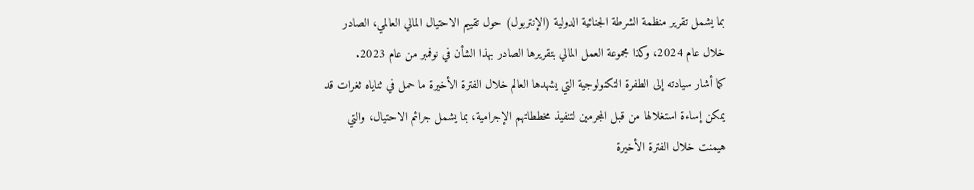بما يشمل تقرير منظمة الشرطة الجنائية الدولية (الإنتربول) حول تقييم الاحتيال المالي العالمي، الصادر خلال عام 2024، وكذا مجموعة العمل المالي بتقريرها الصادر بهذا الشأن في نوفمبر من عام 2023.
كما أشار سيادته إلى الطفرة التكنولوجية التي يشهدها العالم خلال الفترة الأخيرة ما حمل في ثناياه ثغرات قد يمكن إساءة استغلالها من قبل المجرمين لتنفيذ مخططاتهم الإجرامية، بما يشمل جرائم الاحتيال، والتي هيمنت خلال الفترة الأخيرة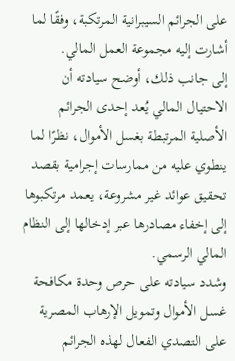على الجرائم السيبرانية المرتكبة، وفقًا لما أشارت إليه مجموعة العمل المالي.
إلى جانب ذلك، أوضح سيادته أن الاحتيال المالي يُعد إحدى الجرائم الأصلية المرتبطة بغسل الأموال، نظرًا لما ينطوي عليه من ممارسات إجرامية بقصد تحقيق عوائد غير مشروعة، يعمد مرتكبوها إلى إخفاء مصادرها عبر إدخالها إلى النظام المالي الرسمي.
وشدد سيادته على حرص وحدة مكافحة غسل الأموال وتمويل الإرهاب المصرية على التصدي الفعال لهذه الجرائم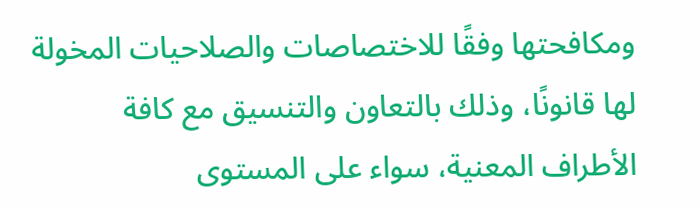ومكافحتها وفقًا للاختصاصات والصلاحيات المخولة لها قانونًا، وذلك بالتعاون والتنسيق مع كافة الأطراف المعنية، سواء على المستوى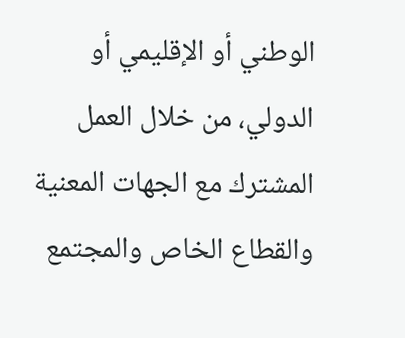الوطني أو الإقليمي أو الدولي، من خلال العمل المشترك مع الجهات المعنية والقطاع الخاص والمجتمع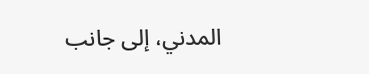المدني، إلى جانب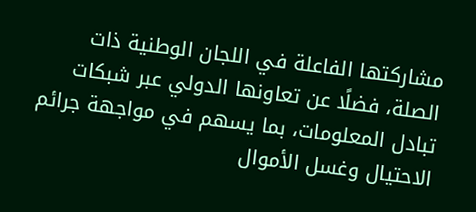مشاركتها الفاعلة في اللجان الوطنية ذات الصلة، فضلًا عن تعاونها الدولي عبر شبكات تبادل المعلومات، بما يسهم في مواجهة جرائم الاحتيال وغسل الأموال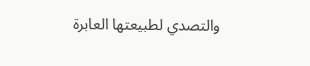والتصدي لطبيعتها العابرة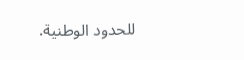للحدود الوطنية.